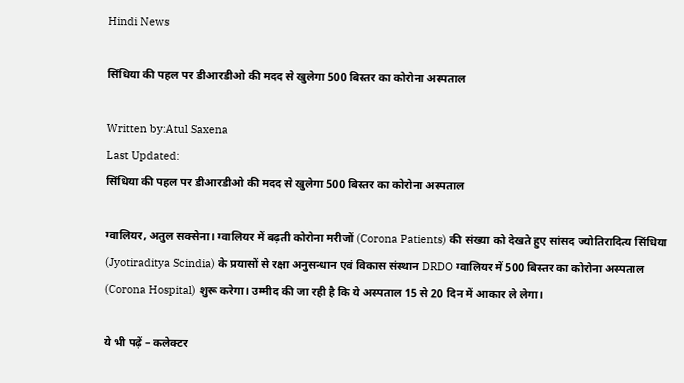Hindi News

सिंधिया की पहल पर डीआरडीओ की मदद से खुलेगा 500 बिस्तर का कोरोना अस्पताल

Written by:Atul Saxena
Last Updated:
सिंधिया की पहल पर डीआरडीओ की मदद से खुलेगा 500 बिस्तर का कोरोना अस्पताल

ग्वालियर, अतुल सक्सेना। ग्वालियर में बढ़ती कोरोना मरीजों (Corona Patients) की संख्या को देखते हुए सांसद ज्योतिरादित्य सिंधिया (Jyotiraditya Scindia) के प्रयासों से रक्षा अनुसन्धान एवं विकास संस्थान DRDO ग्वालियर में 500 बिस्तर का कोरोना अस्पताल (Corona Hospital) शुरू करेगा। उम्मीद की जा रही है कि ये अस्पताल 15 से 20 दिन में आकार ले लेगा।

ये भी पढ़ें – कलेक्टर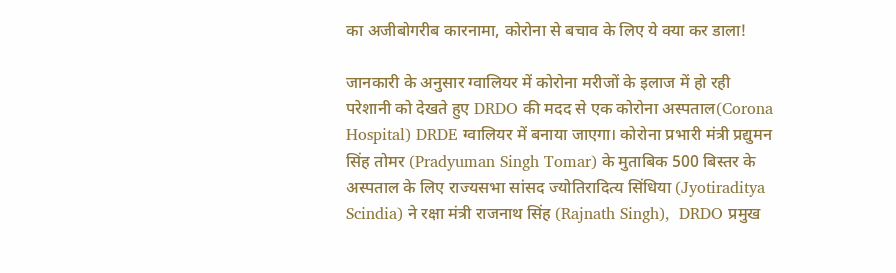का अजीबोगरीब कारनामा, कोरोना से बचाव के लिए ये क्या कर डाला!

जानकारी के अनुसार ग्वालियर में कोरोना मरीजों के इलाज में हो रही परेशानी को देखते हुए DRDO की मदद से एक कोरोना अस्पताल(Corona Hospital) DRDE ग्वालियर में बनाया जाएगा। कोरोना प्रभारी मंत्री प्रद्युमन सिंह तोमर (Pradyuman Singh Tomar) के मुताबिक 500 बिस्तर के अस्पताल के लिए राज्यसभा सांसद ज्योतिरादित्य सिंधिया (Jyotiraditya Scindia) ने रक्षा मंत्री राजनाथ सिंह (Rajnath Singh),  DRDO प्रमुख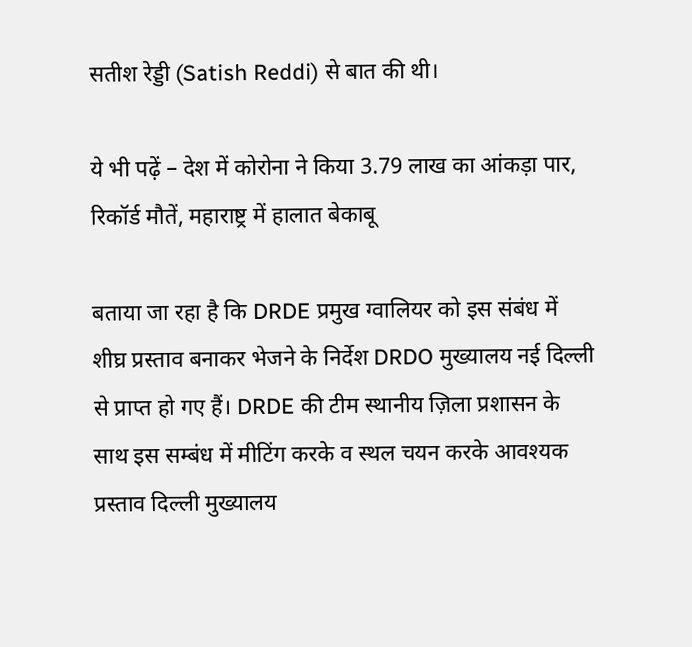सतीश रेड्डी (Satish Reddi) से बात की थी।

ये भी पढ़ें – देश में कोरोना ने किया 3.79 लाख का आंकड़ा पार, रिकॉर्ड मौतें, महाराष्ट्र में हालात बेकाबू

बताया जा रहा है कि DRDE प्रमुख ग्वालियर को इस संबंध में शीघ्र प्रस्ताव बनाकर भेजने के निर्देश DRDO मुख्यालय नई दिल्ली से प्राप्त हो गए हैं। DRDE की टीम स्थानीय ज़िला प्रशासन के साथ इस सम्बंध में मीटिंग करके व स्थल चयन करके आवश्यक प्रस्ताव दिल्ली मुख्यालय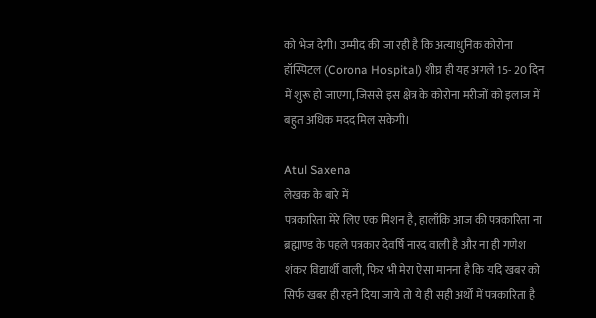को भेज देगी। उम्मीद की जा रही है कि अत्याधुनिक कोरोना हॉस्पिटल (Corona Hospital) शीघ्र ही यह अगले 15- 20 दिन में शुरू हो जाएगा, जिससे इस क्षेत्र के कोरोना मरीजों को इलाज में बहुत अधिक मदद मिल सकेगी।

Atul Saxena
लेखक के बारे में
पत्रकारिता मेरे लिए एक मिशन है, हालाँकि आज की पत्रकारिता ना ब्रह्माण्ड के पहले पत्रकार देवर्षि नारद वाली है और ना ही गणेश शंकर विद्यार्थी वाली, फिर भी मेरा ऐसा मानना है कि यदि खबर को सिर्फ खबर ही रहने दिया जाये तो ये ही सही अर्थों में पत्रकारिता है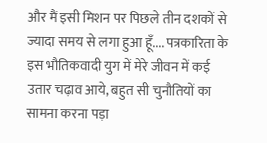और मैं इसी मिशन पर पिछले तीन दशकों से ज्यादा समय से लगा हुआ हूँ.... पत्रकारिता के इस भौतिकवादी युग में मेरे जीवन में कई उतार चढ़ाव आये, बहुत सी चुनौतियों का सामना करना पड़ा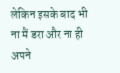लेकिन इसके बाद भी ना मैं डरा और ना ही अपने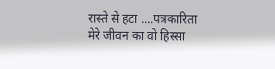रास्ते से हटा ....पत्रकारिता मेरे जीवन का वो हिस्सा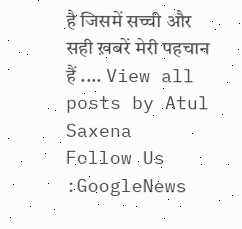है जिसमें सच्ची और सही ख़बरें मेरी पहचान हैं .... View all posts by Atul Saxena
Follow Us :GoogleNews